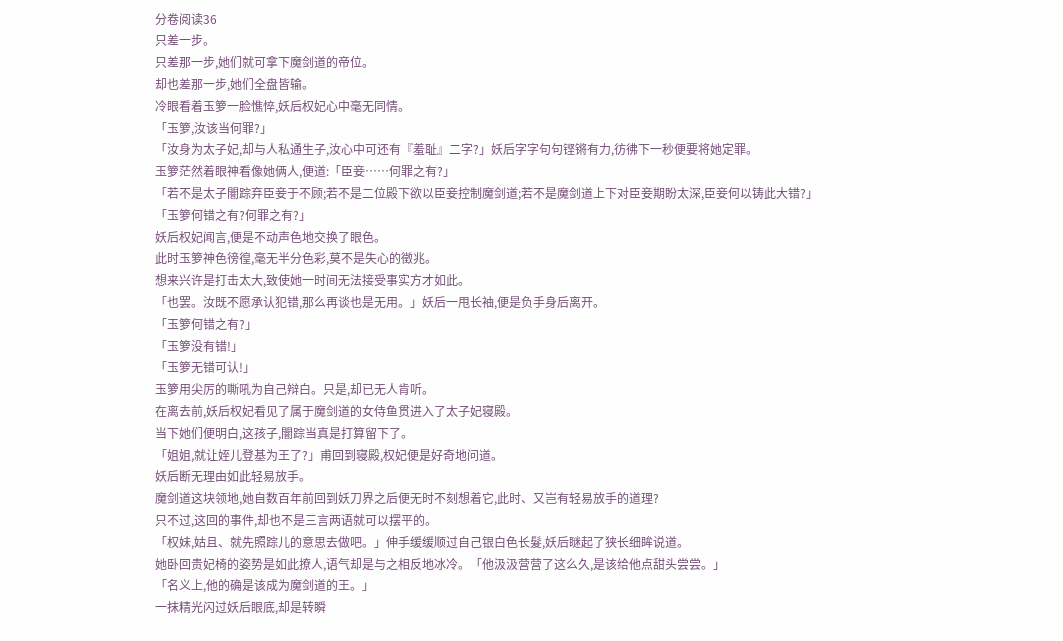分卷阅读36
只差一步。
只差那一步,她们就可拿下魔剑道的帝位。
却也差那一步,她们全盘皆输。
冷眼看着玉箩一脸憔悴,妖后权妃心中毫无同情。
「玉箩,汝该当何罪?」
「汝身为太子妃,却与人私通生子,汝心中可还有『羞耻』二字?」妖后字字句句铿锵有力,彷彿下一秒便要将她定罪。
玉箩茫然着眼神看像她俩人,便道:「臣妾……何罪之有?」
「若不是太子闇踪弃臣妾于不顾;若不是二位殿下欲以臣妾控制魔剑道;若不是魔剑道上下对臣妾期盼太深,臣妾何以铸此大错?」
「玉箩何错之有?何罪之有?」
妖后权妃闻言,便是不动声色地交换了眼色。
此时玉箩神色徬徨,毫无半分色彩,莫不是失心的徵兆。
想来兴许是打击太大,致使她一时间无法接受事实方才如此。
「也罢。汝既不愿承认犯错,那么再谈也是无用。」妖后一甩长袖,便是负手身后离开。
「玉箩何错之有?」
「玉箩没有错!」
「玉箩无错可认!」
玉箩用尖厉的嘶吼为自己辩白。只是,却已无人肯听。
在离去前,妖后权妃看见了属于魔剑道的女侍鱼贯进入了太子妃寝殿。
当下她们便明白,这孩子,闇踪当真是打算留下了。
「姐姐,就让姪儿登基为王了?」甫回到寝殿,权妃便是好奇地问道。
妖后断无理由如此轻易放手。
魔剑道这块领地,她自数百年前回到妖刀界之后便无时不刻想着它,此时、又岂有轻易放手的道理?
只不过,这回的事件,却也不是三言两语就可以摆平的。
「权妹,姑且、就先照踪儿的意思去做吧。」伸手缓缓顺过自己银白色长髮,妖后瞇起了狭长细眸说道。
她卧回贵妃椅的姿势是如此撩人,语气却是与之相反地冰冷。「他汲汲营营了这么久,是该给他点甜头尝尝。」
「名义上,他的确是该成为魔剑道的王。」
一抹精光闪过妖后眼底,却是转瞬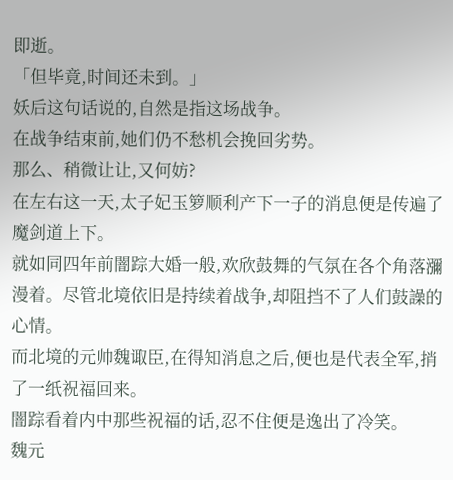即逝。
「但毕竟,时间还未到。」
妖后这句话说的,自然是指这场战争。
在战争结束前,她们仍不愁机会挽回劣势。
那么、稍微让让,又何妨?
在左右这一天,太子妃玉箩顺利产下一子的消息便是传遍了魔剑道上下。
就如同四年前闇踪大婚一般,欢欣鼓舞的气氛在各个角落瀰漫着。尽管北境依旧是持续着战争,却阻挡不了人们鼓譟的心情。
而北境的元帅魏诹臣,在得知消息之后,便也是代表全军,捎了一纸祝福回来。
闇踪看着内中那些祝福的话,忍不住便是逸出了冷笑。
魏元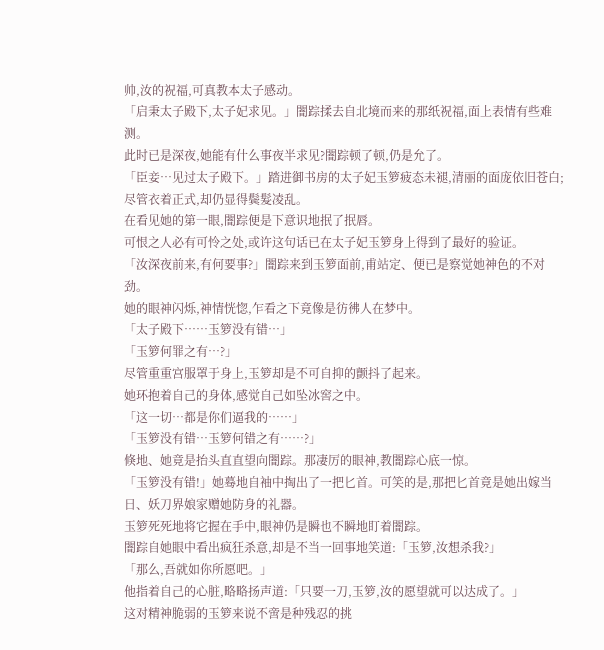帅,汝的祝福,可真教本太子感动。
「启秉太子殿下,太子妃求见。」闇踪揉去自北境而来的那纸祝福,面上表情有些难测。
此时已是深夜,她能有什么事夜半求见?闇踪顿了顿,仍是允了。
「臣妾…见过太子殿下。」踏进御书房的太子妃玉箩疲态未褪,清丽的面庞依旧苍白;尽管衣着正式,却仍显得鬓髮凌乱。
在看见她的第一眼,闇踪便是下意识地抿了抿唇。
可恨之人必有可怜之处,或许这句话已在太子妃玉箩身上得到了最好的验证。
「汝深夜前来,有何要事?」闇踪来到玉箩面前,甫站定、便已是察觉她神色的不对劲。
她的眼神闪烁,神情恍惚,乍看之下竟像是彷彿人在梦中。
「太子殿下……玉箩没有错…」
「玉箩何罪之有…?」
尽管重重宫服罩于身上,玉箩却是不可自抑的颤抖了起来。
她环抱着自己的身体,感觉自己如坠冰窖之中。
「这一切…都是你们逼我的……」
「玉箩没有错…玉箩何错之有……?」
倏地、她竟是抬头直直望向闇踪。那凄厉的眼神,教闇踪心底一惊。
「玉箩没有错!」她蓦地自袖中掏出了一把匕首。可笑的是,那把匕首竟是她出嫁当日、妖刀界娘家赠她防身的礼器。
玉箩死死地将它握在手中,眼神仍是瞬也不瞬地盯着闇踪。
闇踪自她眼中看出疯狂杀意,却是不当一回事地笑道:「玉箩,汝想杀我?」
「那么,吾就如你所愿吧。」
他指着自己的心脏,略略扬声道:「只要一刀,玉箩,汝的愿望就可以达成了。」
这对精神脆弱的玉箩来说不啻是种残忍的挑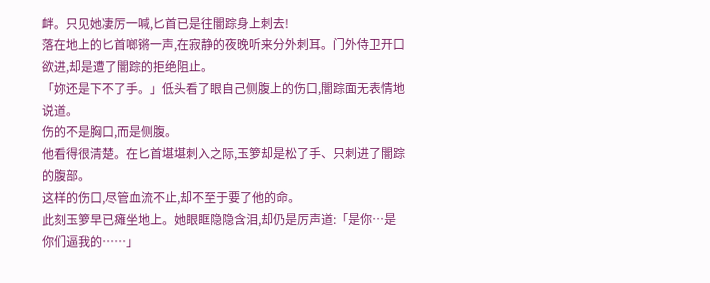衅。只见她凄厉一喊,匕首已是往闇踪身上刺去!
落在地上的匕首啷锵一声,在寂静的夜晚听来分外刺耳。门外侍卫开口欲进,却是遭了闇踪的拒绝阻止。
「妳还是下不了手。」低头看了眼自己侧腹上的伤口,闇踪面无表情地说道。
伤的不是胸口,而是侧腹。
他看得很清楚。在匕首堪堪刺入之际,玉箩却是松了手、只刺进了闇踪的腹部。
这样的伤口,尽管血流不止,却不至于要了他的命。
此刻玉箩早已瘫坐地上。她眼眶隐隐含泪,却仍是厉声道:「是你…是你们逼我的……」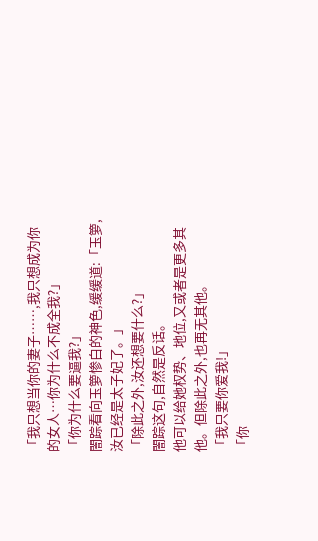「我只想当你的妻子……,我只想成为你的女人…你为什么不成全我?」
「你为什么要逼我?」
闇踪看向玉箩惨白的神色,缓缓道:「玉箩,汝已经是太子妃了。」
「除此之外,汝还想要什么?」
闇踪这句,自然是反话。
他可以给她权势、地位,又或者是更多其他。但除此之外,也再无其他。
「我只要你爱我!」
「你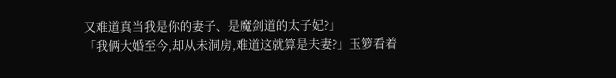又难道真当我是你的妻子、是魔剑道的太子妃?」
「我俩大婚至今,却从未洞房,难道这就算是夫妻?」玉箩看着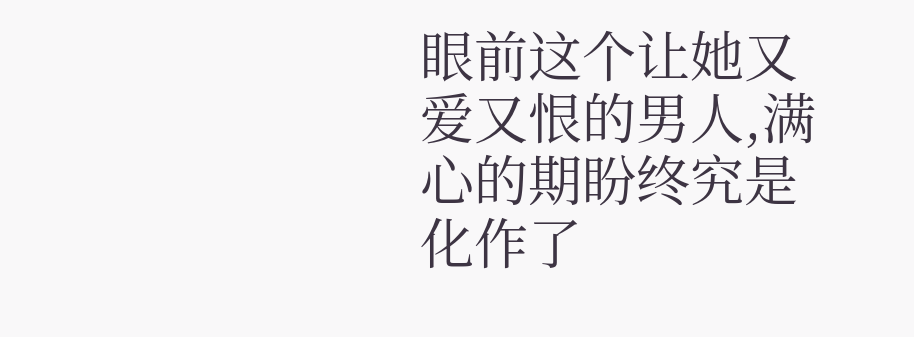眼前这个让她又爱又恨的男人,满心的期盼终究是化作了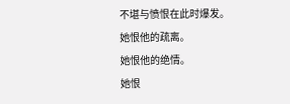不堪与愤恨在此时爆发。
她恨他的疏离。
她恨他的绝情。
她恨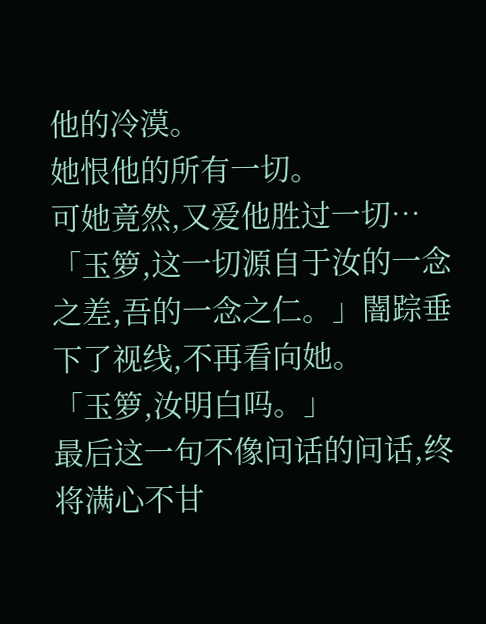他的冷漠。
她恨他的所有一切。
可她竟然,又爱他胜过一切…
「玉箩,这一切源自于汝的一念之差,吾的一念之仁。」闇踪垂下了视线,不再看向她。
「玉箩,汝明白吗。」
最后这一句不像问话的问话,终将满心不甘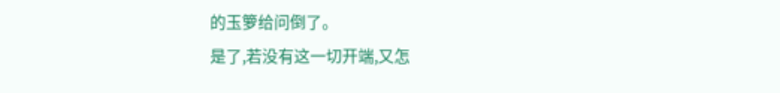的玉箩给问倒了。
是了,若没有这一切开端,又怎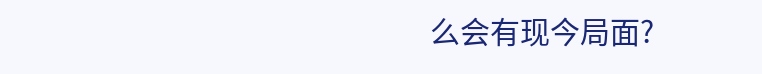么会有现今局面?